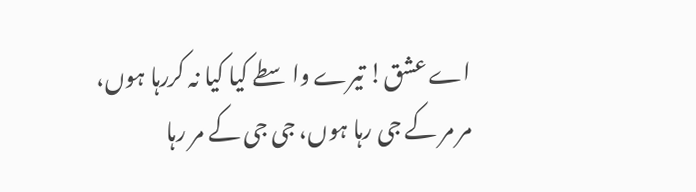اے عشق! تیرے واسطے کیا کیا نہ کررہا ہوں،
مر مر کے جی رہا ہوں، جی جی کے مر رہا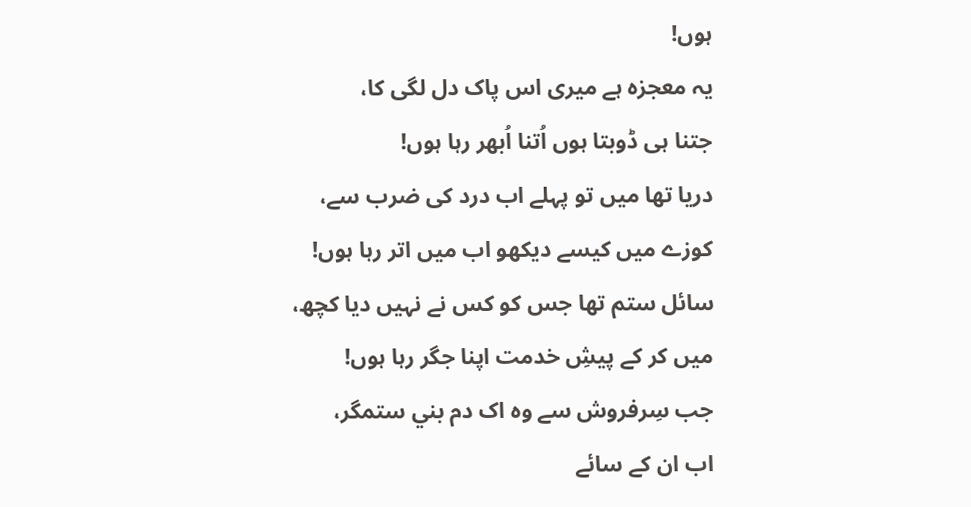ہوں!
یہ معجزہ ہے میری اس پاک دل لگی کا،
جتنا ہی ڈوبتا ہوں اُتنا اُبھر رہا ہوں!
دریا تھا میں تو پہلے اب درد کی ضرب سے،
کوزے میں کیسے دیکھو اب میں اتر رہا ہوں!
سائل ستم تھا جس کو کس نے نہیں دیا کچھ،
میں کر کے پیشِ خدمت اپنا جگر رہا ہوں!
جب سِرفروش سے وہ اک دم بني ستمگر،
اب ان کے سائے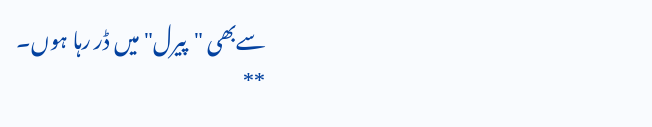سےبھی "پیرل" میں ڈر رہا ہوں۔
**